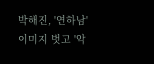박해진, '연하남' 이미지 벗고 '악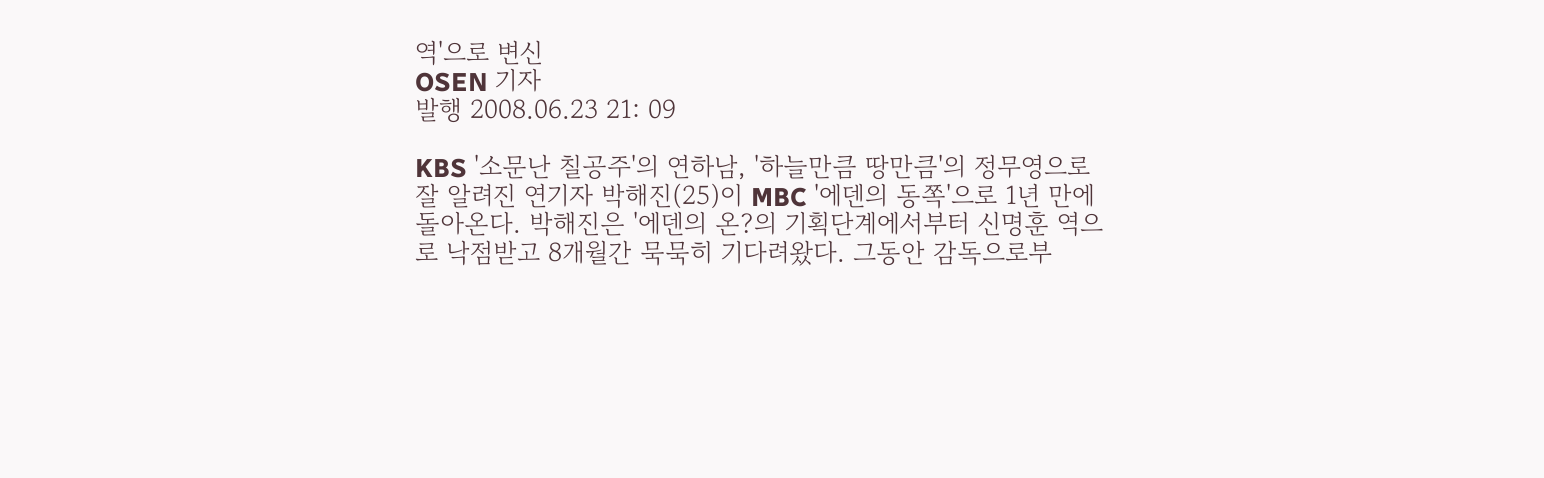역'으로 변신
OSEN 기자
발행 2008.06.23 21: 09

KBS '소문난 칠공주'의 연하남, '하늘만큼 땅만큼'의 정무영으로 잘 알려진 연기자 박해진(25)이 MBC '에덴의 동쪽'으로 1년 만에 돌아온다. 박해진은 '에덴의 온?의 기획단계에서부터 신명훈 역으로 낙점받고 8개월간 묵묵히 기다려왔다. 그동안 감독으로부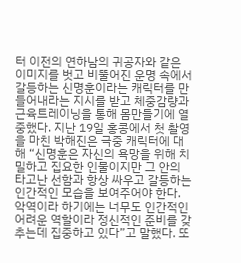터 이전의 연하남의 귀공자와 같은 이미지를 벗고 비뚤어진 운명 속에서 갈등하는 신명훈이라는 캐릭터를 만들어내라는 지시를 받고 체중감량과 근육트레이닝을 통해 몸만들기에 열중했다. 지난 19일 홍콩에서 첫 촬영을 마친 박해진은 극중 캐릭터에 대해 “신명훈은 자신의 욕망을 위해 치밀하고 집요한 인물이지만 그 안의 타고난 선함과 항상 싸우고 갈등하는 인간적인 모습을 보여주어야 한다. 악역이라 하기에는 너무도 인간적인 어려운 역할이라 정신적인 준비를 갖추는데 집중하고 있다”고 말했다. 또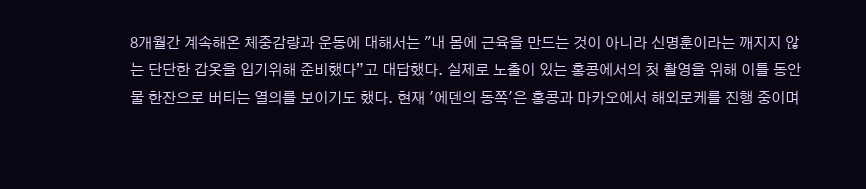8개월간 계속해온 체중감량과 운동에 대해서는 "내 몸에 근육을 만드는 것이 아니라 신명훈이라는 깨지지 않는 단단한 갑옷을 입기위해 준비했다”고 대답했다. 실제로 노출이 있는 홍콩에서의 첫 촬영을 위해 이틀 동안 물 한잔으로 버티는 열의를 보이기도 했다. 현재 '에덴의 동쪽'은 홍콩과 마카오에서 해외로케를 진행 중이며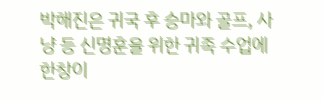박해진은 귀국 후 승마와 골프, 사냥 등 신명훈을 위한 귀족 수업에 한창이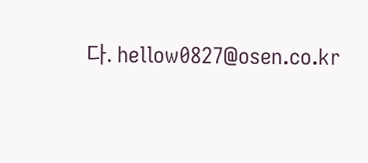다. hellow0827@osen.co.kr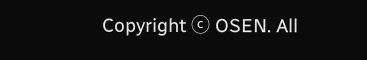Copyright ⓒ OSEN. All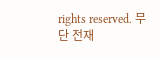rights reserved. 무단 전재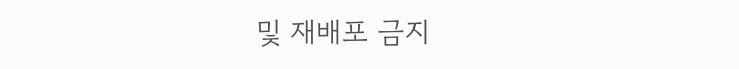및 재배포 금지